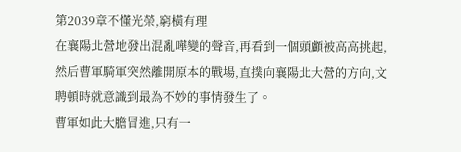第2039章不懂光榮,窮橫有理
在襄陽北營地發出混亂嘩變的聲音,再看到一個頭顱被高高挑起,然后曹軍騎軍突然離開原本的戰場,直撲向襄陽北大營的方向,文聘頓時就意識到最為不妙的事情發生了。
曹軍如此大膽冒進,只有一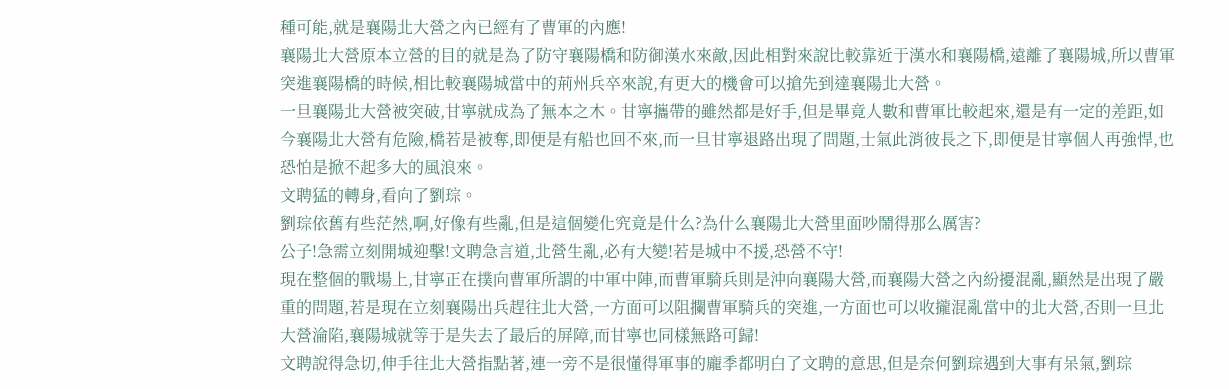種可能,就是襄陽北大營之內已經有了曹軍的內應!
襄陽北大營原本立營的目的就是為了防守襄陽橋和防御漢水來敵,因此相對來說比較靠近于漢水和襄陽橋,遠離了襄陽城,所以曹軍突進襄陽橋的時候,相比較襄陽城當中的荊州兵卒來說,有更大的機會可以搶先到達襄陽北大營。
一旦襄陽北大營被突破,甘寧就成為了無本之木。甘寧攜帶的雖然都是好手,但是畢竟人數和曹軍比較起來,還是有一定的差距,如今襄陽北大營有危險,橋若是被奪,即便是有船也回不來,而一旦甘寧退路出現了問題,士氣此消彼長之下,即便是甘寧個人再強悍,也恐怕是掀不起多大的風浪來。
文聘猛的轉身,看向了劉琮。
劉琮依舊有些茫然,啊,好像有些亂,但是這個變化究竟是什么?為什么襄陽北大營里面吵鬧得那么厲害?
公子!急需立刻開城迎擊!文聘急言道,北營生亂,必有大變!若是城中不援,恐營不守!
現在整個的戰場上,甘寧正在撲向曹軍所謂的中軍中陣,而曹軍騎兵則是沖向襄陽大營,而襄陽大營之內紛擾混亂,顯然是出現了嚴重的問題,若是現在立刻襄陽出兵趕往北大營,一方面可以阻攔曹軍騎兵的突進,一方面也可以收攏混亂當中的北大營,否則一旦北大營淪陷,襄陽城就等于是失去了最后的屏障,而甘寧也同樣無路可歸!
文聘說得急切,伸手往北大營指點著,連一旁不是很懂得軍事的龐季都明白了文聘的意思,但是奈何劉琮遇到大事有呆氣,劉琮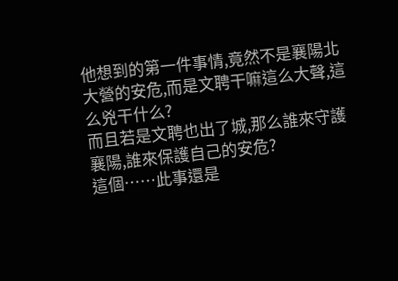他想到的第一件事情,竟然不是襄陽北大營的安危,而是文聘干嘛這么大聲,這么兇干什么?
而且若是文聘也出了城,那么誰來守護襄陽,誰來保護自己的安危?
這個……此事還是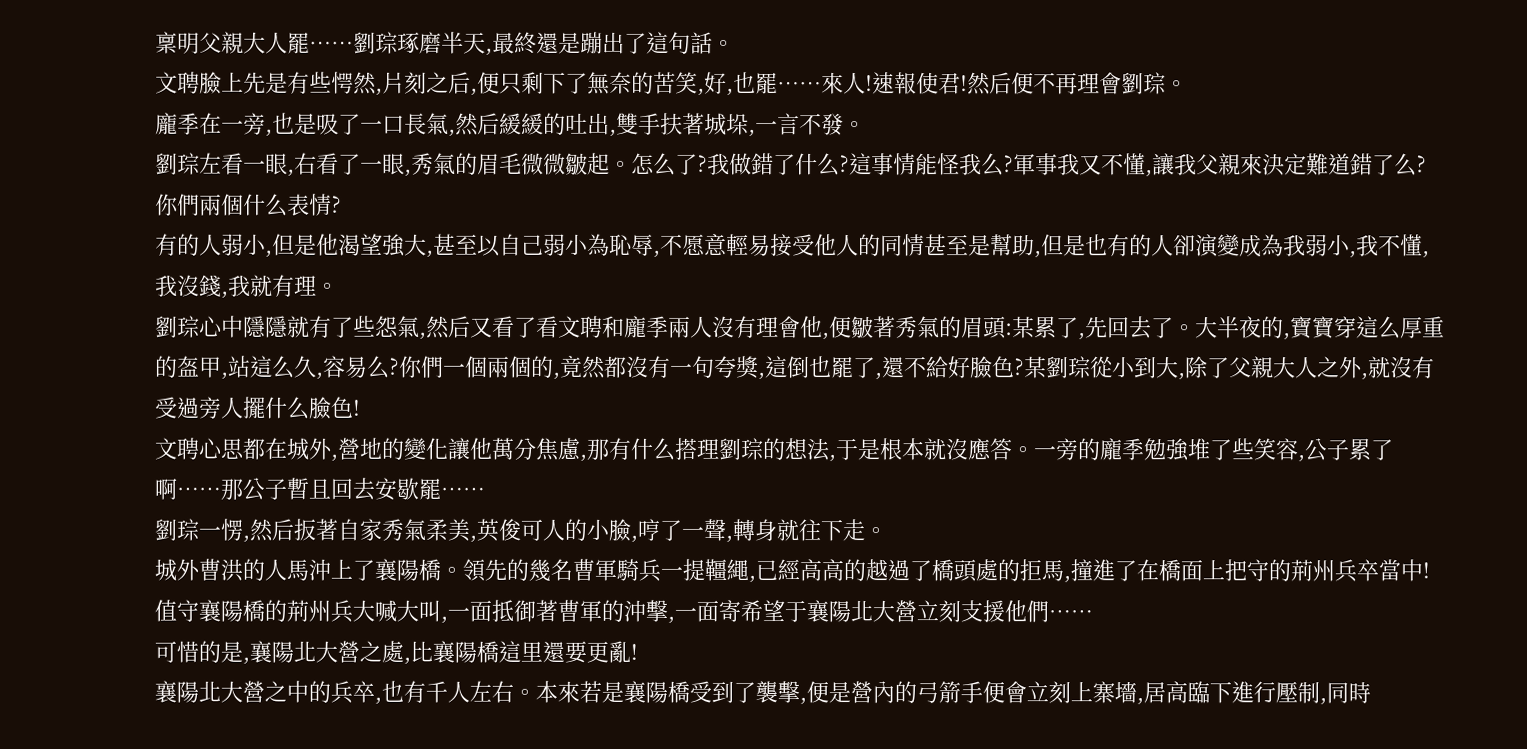稟明父親大人罷……劉琮琢磨半天,最終還是蹦出了這句話。
文聘臉上先是有些愕然,片刻之后,便只剩下了無奈的苦笑,好,也罷……來人!速報使君!然后便不再理會劉琮。
龐季在一旁,也是吸了一口長氣,然后緩緩的吐出,雙手扶著城垛,一言不發。
劉琮左看一眼,右看了一眼,秀氣的眉毛微微皺起。怎么了?我做錯了什么?這事情能怪我么?軍事我又不懂,讓我父親來決定難道錯了么?你們兩個什么表情?
有的人弱小,但是他渴望強大,甚至以自己弱小為恥辱,不愿意輕易接受他人的同情甚至是幫助,但是也有的人卻演變成為我弱小,我不懂,我沒錢,我就有理。
劉琮心中隱隱就有了些怨氣,然后又看了看文聘和龐季兩人沒有理會他,便皺著秀氣的眉頭:某累了,先回去了。大半夜的,寶寶穿這么厚重的盔甲,站這么久,容易么?你們一個兩個的,竟然都沒有一句夸獎,這倒也罷了,還不給好臉色?某劉琮從小到大,除了父親大人之外,就沒有受過旁人擺什么臉色!
文聘心思都在城外,營地的變化讓他萬分焦慮,那有什么搭理劉琮的想法,于是根本就沒應答。一旁的龐季勉強堆了些笑容,公子累了啊……那公子暫且回去安歇罷……
劉琮一愣,然后扳著自家秀氣柔美,英俊可人的小臉,哼了一聲,轉身就往下走。
城外曹洪的人馬沖上了襄陽橋。領先的幾名曹軍騎兵一提韁繩,已經高高的越過了橋頭處的拒馬,撞進了在橋面上把守的荊州兵卒當中!
值守襄陽橋的荊州兵大喊大叫,一面抵御著曹軍的沖擊,一面寄希望于襄陽北大營立刻支援他們……
可惜的是,襄陽北大營之處,比襄陽橋這里還要更亂!
襄陽北大營之中的兵卒,也有千人左右。本來若是襄陽橋受到了襲擊,便是營內的弓箭手便會立刻上寨墻,居高臨下進行壓制,同時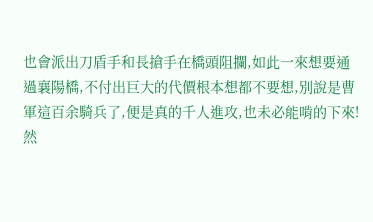也會派出刀盾手和長搶手在橋頭阻攔,如此一來想要通過襄陽橋,不付出巨大的代價根本想都不要想,別說是曹軍這百余騎兵了,便是真的千人進攻,也未必能啃的下來!
然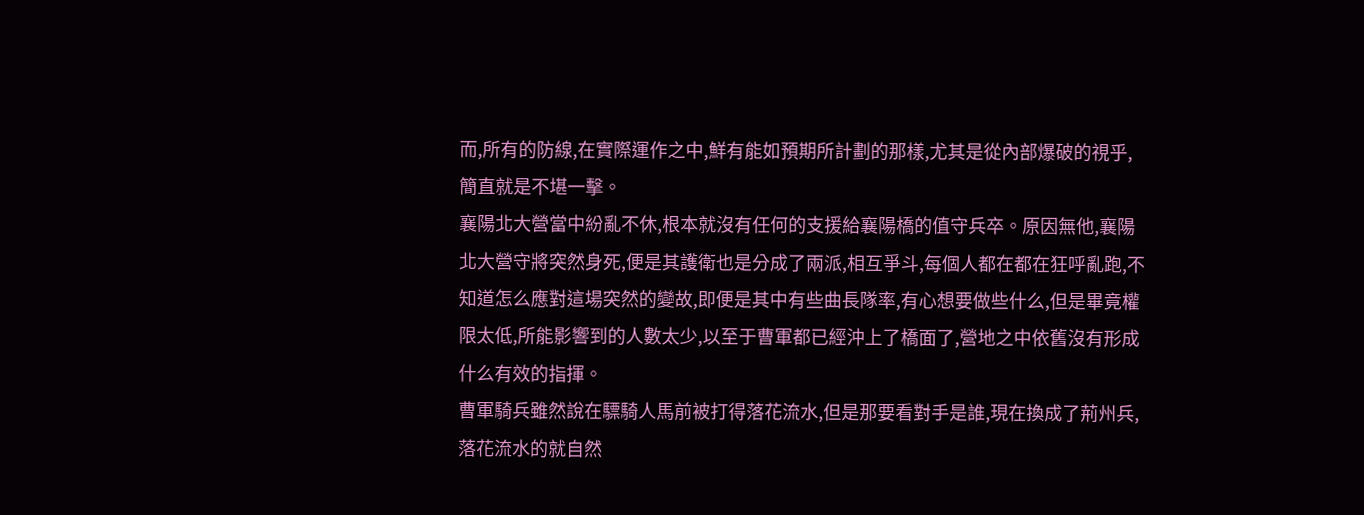而,所有的防線,在實際運作之中,鮮有能如預期所計劃的那樣,尤其是從內部爆破的視乎,簡直就是不堪一擊。
襄陽北大營當中紛亂不休,根本就沒有任何的支援給襄陽橋的值守兵卒。原因無他,襄陽北大營守將突然身死,便是其護衛也是分成了兩派,相互爭斗,每個人都在都在狂呼亂跑,不知道怎么應對這場突然的變故,即便是其中有些曲長隊率,有心想要做些什么,但是畢竟權限太低,所能影響到的人數太少,以至于曹軍都已經沖上了橋面了,營地之中依舊沒有形成什么有效的指揮。
曹軍騎兵雖然說在驃騎人馬前被打得落花流水,但是那要看對手是誰,現在換成了荊州兵,落花流水的就自然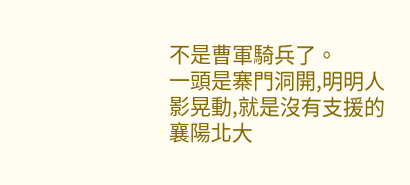不是曹軍騎兵了。
一頭是寨門洞開,明明人影晃動,就是沒有支援的襄陽北大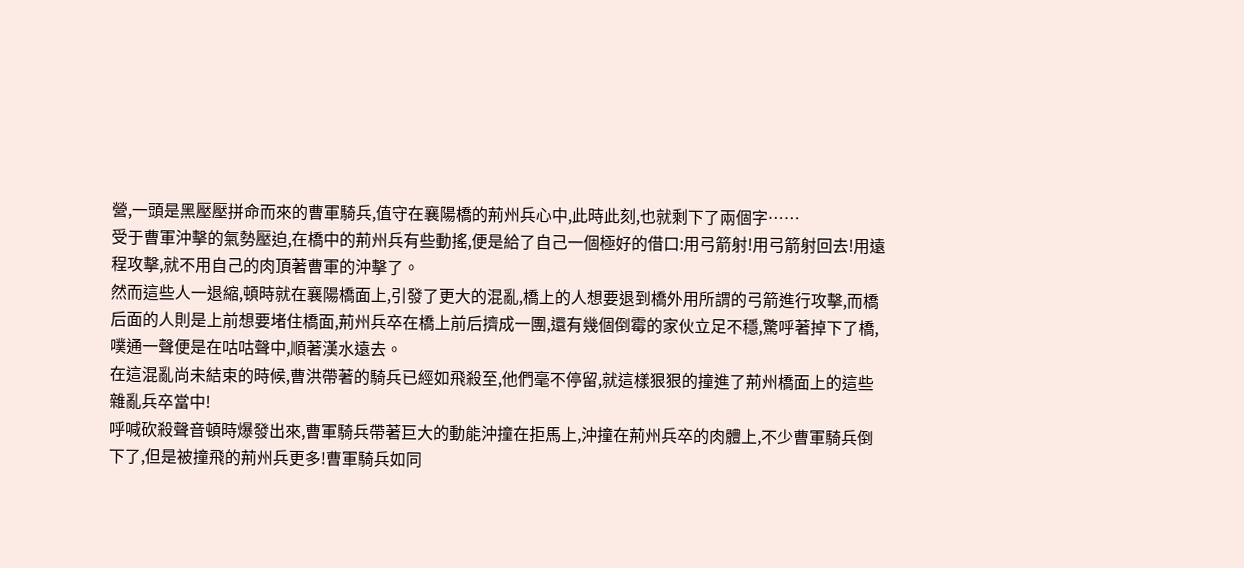營,一頭是黑壓壓拼命而來的曹軍騎兵,值守在襄陽橋的荊州兵心中,此時此刻,也就剩下了兩個字……
受于曹軍沖擊的氣勢壓迫,在橋中的荊州兵有些動搖,便是給了自己一個極好的借口:用弓箭射!用弓箭射回去!用遠程攻擊,就不用自己的肉頂著曹軍的沖擊了。
然而這些人一退縮,頓時就在襄陽橋面上,引發了更大的混亂,橋上的人想要退到橋外用所謂的弓箭進行攻擊,而橋后面的人則是上前想要堵住橋面,荊州兵卒在橋上前后擠成一團,還有幾個倒霉的家伙立足不穩,驚呼著掉下了橋,噗通一聲便是在咕咕聲中,順著漢水遠去。
在這混亂尚未結束的時候,曹洪帶著的騎兵已經如飛殺至,他們毫不停留,就這樣狠狠的撞進了荊州橋面上的這些雜亂兵卒當中!
呼喊砍殺聲音頓時爆發出來,曹軍騎兵帶著巨大的動能沖撞在拒馬上,沖撞在荊州兵卒的肉體上,不少曹軍騎兵倒下了,但是被撞飛的荊州兵更多!曹軍騎兵如同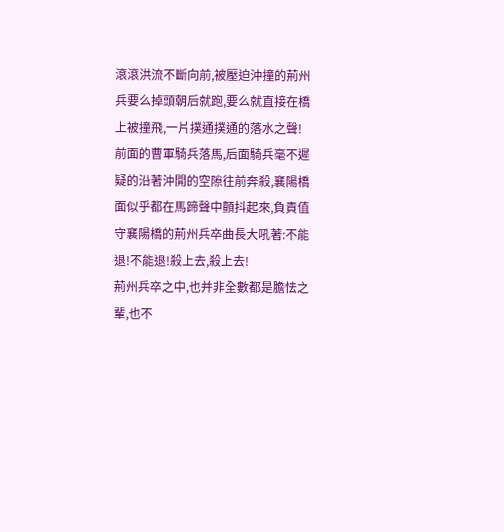滾滾洪流不斷向前,被壓迫沖撞的荊州兵要么掉頭朝后就跑,要么就直接在橋上被撞飛,一片撲通撲通的落水之聲!
前面的曹軍騎兵落馬,后面騎兵毫不遲疑的沿著沖開的空隙往前奔殺,襄陽橋面似乎都在馬蹄聲中顫抖起來,負責值守襄陽橋的荊州兵卒曲長大吼著:不能退!不能退!殺上去,殺上去!
荊州兵卒之中,也并非全數都是膽怯之輩,也不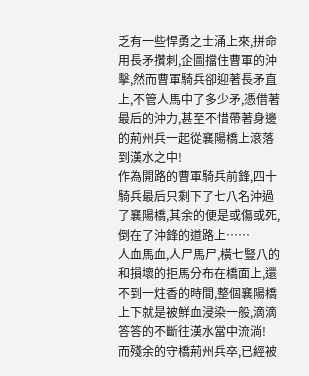乏有一些悍勇之士涌上來,拼命用長矛攢刺,企圖擋住曹軍的沖擊,然而曹軍騎兵卻迎著長矛直上,不管人馬中了多少矛,憑借著最后的沖力,甚至不惜帶著身邊的荊州兵一起從襄陽橋上滾落到漢水之中!
作為開路的曹軍騎兵前鋒,四十騎兵最后只剩下了七八名沖過了襄陽橋,其余的便是或傷或死,倒在了沖鋒的道路上……
人血馬血,人尸馬尸,橫七豎八的和損壞的拒馬分布在橋面上,還不到一炷香的時間,整個襄陽橋上下就是被鮮血浸染一般,滴滴答答的不斷往漢水當中流淌!
而殘余的守橋荊州兵卒,已經被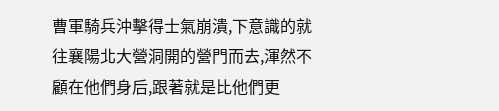曹軍騎兵沖擊得士氣崩潰,下意識的就往襄陽北大營洞開的營門而去,渾然不顧在他們身后,跟著就是比他們更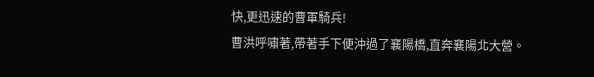快,更迅速的曹軍騎兵!
曹洪呼嘯著,帶著手下便沖過了襄陽橋,直奔襄陽北大營。